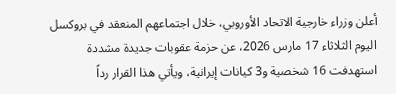أعلن وزراء خارجية الاتحاد الأوروبي، خلال اجتماعهم المنعقد في بروكسل اليوم الثلاثاء 17 مارس 2026، عن حزمة عقوبات جديدة مشددة استهدفت 16 شخصية و3 كيانات إيرانية، ويأتي هذا القرار رداً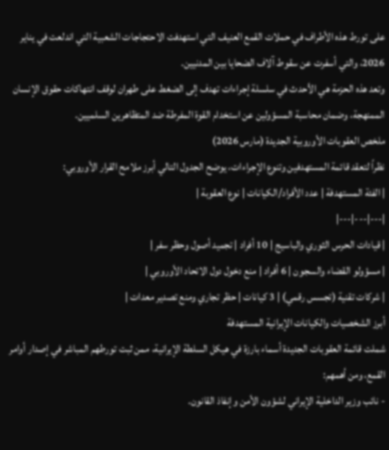على تورط هذه الأطراف في حملات القمع العنيف التي استهدفت الاحتجاجات الشعبية التي اندلعت في يناير 2026، والتي أسفرت عن سقوط آلاف الضحايا بين المدنيين.
وتعد هذه الحزمة هي الأحدث في سلسلة إجراءات تهدف إلى الضغط على طهران لوقف انتهاكات حقوق الإنسان الممنهجة، وضمان محاسبة المسؤولين عن استخدام القوة المفرطة ضد المتظاهرين السلميين.
ملخص العقوبات الأوروبية الجديدة (مارس 2026)
نظراً لتعقد قائمة المستهدفين وتنوع الإجراءات، يوضح الجدول التالي أبرز ملامح القرار الأوروبي:
| الفئة المستهدفة | عدد الأفراد/الكيانات | نوع العقوبة |
|---|---|---|
| قيادات الحرس الثوري والباسيج | 10 أفراد | تجميد أصول وحظر سفر |
| مسؤولو القضاء والسجون | 6 أفراد | منع دخول دول الاتحاد الأوروبي |
| شركات تقنية (تجسس رقمي) | 3 كيانات | حظر تجاري ومنع تصدير معدات |
أبرز الشخصيات والكيانات الإيرانية المستهدفة
شملت قائمة العقوبات الجديدة أسماء بارزة في هيكل السلطة الإيرانية، ممن ثبت تورطهم المباشر في إصدار أوامر القمع، ومن أهمهم:
- نائب وزير الداخلية الإيراني لشؤون الأمن وإنفاذ القانون.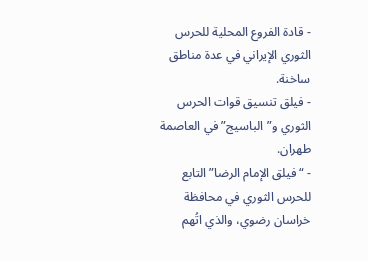- قادة الفروع المحلية للحرس الثوري الإيراني في عدة مناطق ساخنة.
- فيلق تنسيق قوات الحرس الثوري و”الباسيج” في العاصمة طهران.
- “فيلق الإمام الرضا” التابع للحرس الثوري في محافظة خراسان رضوي، والذي اتُهم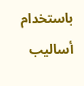باستخدام أساليب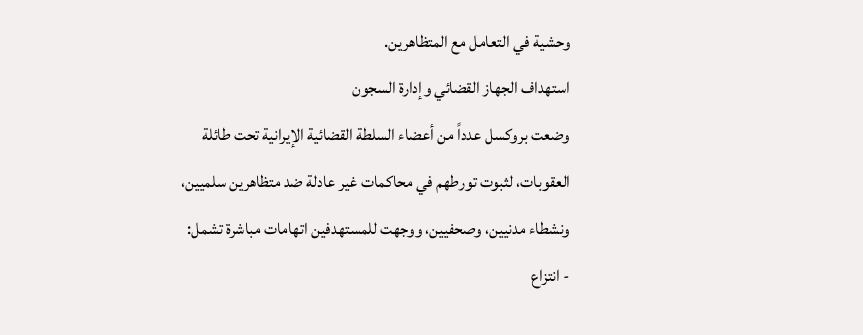وحشية في التعامل مع المتظاهرين.
استهداف الجهاز القضائي وإدارة السجون
وضعت بروكسل عدداً من أعضاء السلطة القضائية الإيرانية تحت طائلة العقوبات، لثبوت تورطهم في محاكمات غير عادلة ضد متظاهرين سلميين، ونشطاء مدنيين، وصحفيين، ووجهت للمستهدفين اتهامات مباشرة تشمل:
- انتزاع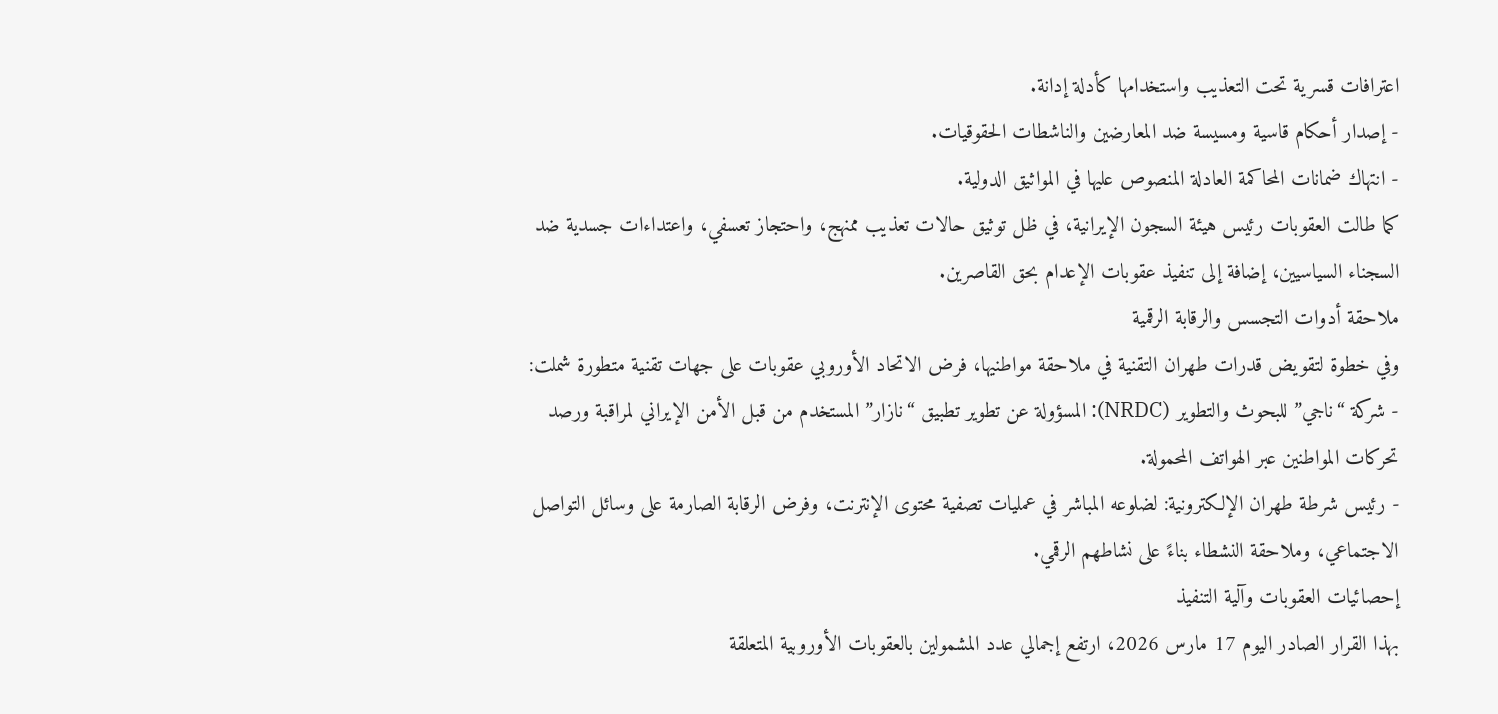اعترافات قسرية تحت التعذيب واستخدامها كأدلة إدانة.
- إصدار أحكام قاسية ومسيسة ضد المعارضين والناشطات الحقوقيات.
- انتهاك ضمانات المحاكمة العادلة المنصوص عليها في المواثيق الدولية.
كما طالت العقوبات رئيس هيئة السجون الإيرانية، في ظل توثيق حالات تعذيب ممنهج، واحتجاز تعسفي، واعتداءات جسدية ضد السجناء السياسيين، إضافة إلى تنفيذ عقوبات الإعدام بحق القاصرين.
ملاحقة أدوات التجسس والرقابة الرقمية
وفي خطوة لتقويض قدرات طهران التقنية في ملاحقة مواطنيها، فرض الاتحاد الأوروبي عقوبات على جهات تقنية متطورة شملت:
- شركة “ناجي” للبحوث والتطوير (NRDC): المسؤولة عن تطوير تطبيق “نازار” المستخدم من قبل الأمن الإيراني لمراقبة ورصد تحركات المواطنين عبر الهواتف المحمولة.
- رئيس شرطة طهران الإلكترونية: لضلوعه المباشر في عمليات تصفية محتوى الإنترنت، وفرض الرقابة الصارمة على وسائل التواصل الاجتماعي، وملاحقة النشطاء بناءً على نشاطهم الرقمي.
إحصائيات العقوبات وآلية التنفيذ
بهذا القرار الصادر اليوم 17 مارس 2026، ارتفع إجمالي عدد المشمولين بالعقوبات الأوروبية المتعلقة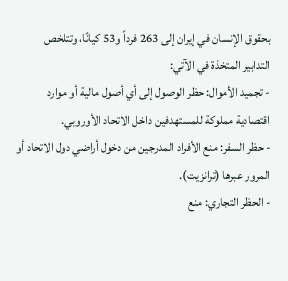بحقوق الإنسان في إيران إلى 263 فرداً و53 كيانًا، وتتلخص التدابير المتخذة في الآتي:
- تجميد الأموال: حظر الوصول إلى أي أصول مالية أو موارد اقتصادية مملوكة للمستهدفين داخل الاتحاد الأوروبي.
- حظر السفر: منع الأفراد المدرجين من دخول أراضي دول الاتحاد أو المرور عبرها (ترانزيت).
- الحظر التجاري: منع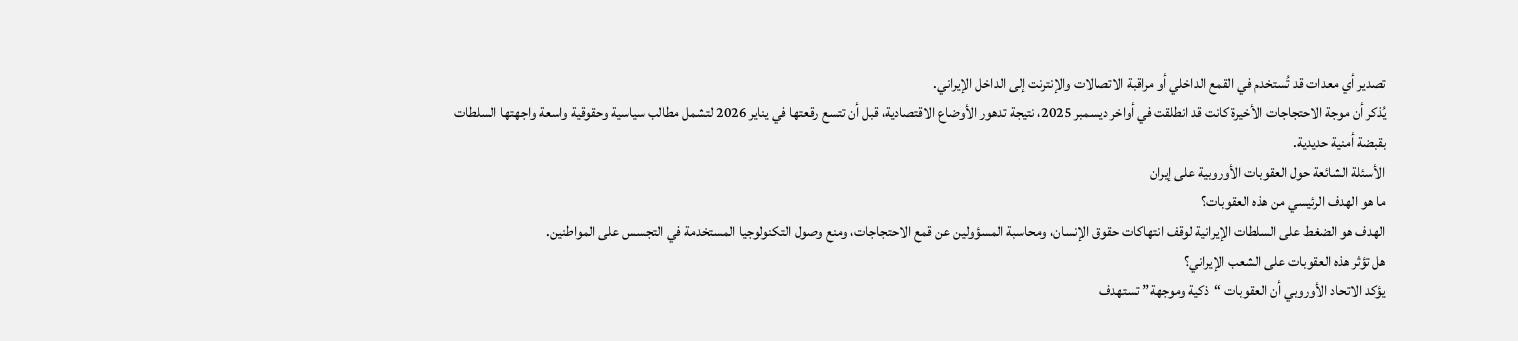تصدير أي معدات قد تُستخدم في القمع الداخلي أو مراقبة الاتصالات والإنترنت إلى الداخل الإيراني.
يُذكر أن موجة الاحتجاجات الأخيرة كانت قد انطلقت في أواخر ديسمبر 2025، نتيجة تدهور الأوضاع الاقتصادية، قبل أن تتسع رقعتها في يناير 2026 لتشمل مطالب سياسية وحقوقية واسعة واجهتها السلطات بقبضة أمنية حديدية.
الأسئلة الشائعة حول العقوبات الأوروبية على إيران
ما هو الهدف الرئيسي من هذه العقوبات؟
الهدف هو الضغط على السلطات الإيرانية لوقف انتهاكات حقوق الإنسان، ومحاسبة المسؤولين عن قمع الاحتجاجات، ومنع وصول التكنولوجيا المستخدمة في التجسس على المواطنين.
هل تؤثر هذه العقوبات على الشعب الإيراني؟
يؤكد الاتحاد الأوروبي أن العقوبات “ذكية وموجهة” تستهدف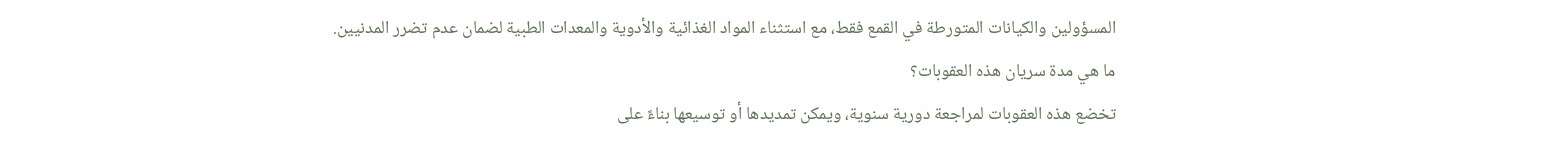المسؤولين والكيانات المتورطة في القمع فقط، مع استثناء المواد الغذائية والأدوية والمعدات الطبية لضمان عدم تضرر المدنيين.
ما هي مدة سريان هذه العقوبات؟
تخضع هذه العقوبات لمراجعة دورية سنوية، ويمكن تمديدها أو توسيعها بناءً على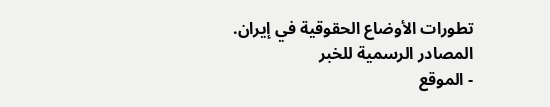تطورات الأوضاع الحقوقية في إيران.
المصادر الرسمية للخبر
- الموقع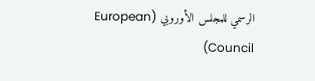الرسمي للمجلس الأوروبي (European Council)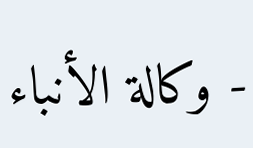- وكالة الأنباء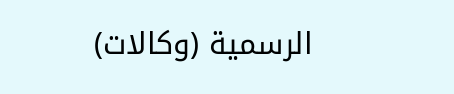الرسمية (وكالات)